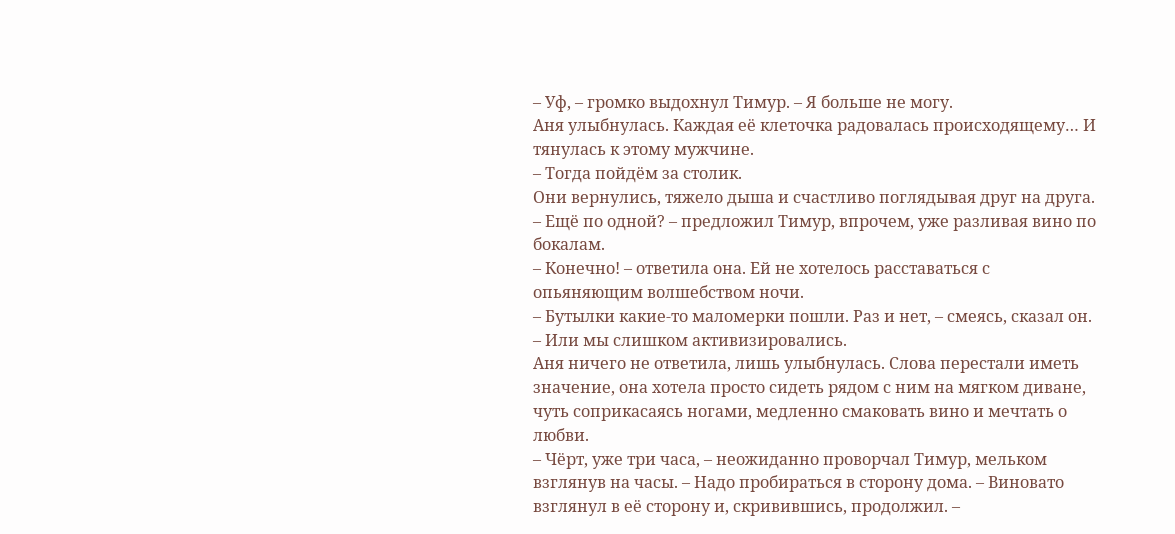– Уф, – громко выдохнул Тимур. – Я больше не могу.
Аня улыбнулась. Каждая её клеточка радовалась происходящему… И тянулась к этому мужчине.
– Тогда пойдём за столик.
Они вернулись, тяжело дыша и счастливо поглядывая друг на друга.
– Ещё по одной? – предложил Тимур, впрочем, уже разливая вино по бокалам.
– Конечно! – ответила она. Ей не хотелось расставаться с опьяняющим волшебством ночи.
– Бутылки какие-то маломерки пошли. Раз и нет, – смеясь, сказал он. – Или мы слишком активизировались.
Аня ничего не ответила, лишь улыбнулась. Слова перестали иметь значение, она хотела просто сидеть рядом с ним на мягком диване, чуть соприкасаясь ногами, медленно смаковать вино и мечтать о любви.
– Чёрт, уже три часа, – неожиданно проворчал Тимур, мельком взглянув на часы. – Надо пробираться в сторону дома. – Виновато взглянул в её сторону и, скривившись, продолжил. –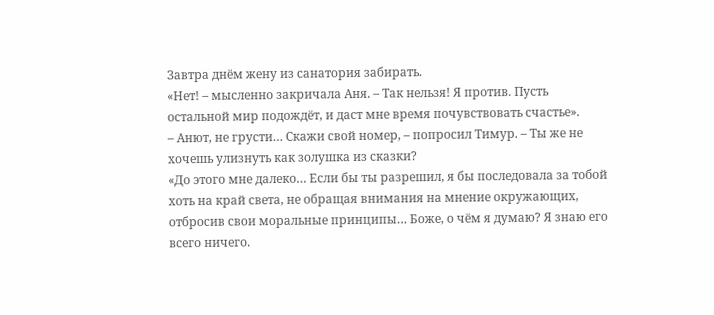Завтра днём жену из санатория забирать.
«Нет! – мысленно закричала Аня. – Так нельзя! Я против. Пусть остальной мир подождёт, и даст мне время почувствовать счастье».
– Анют, не грусти… Скажи свой номер, – попросил Тимур. – Ты же не хочешь улизнуть как золушка из сказки?
«До этого мне далеко… Если бы ты разрешил, я бы последовала за тобой хоть на край света, не обращая внимания на мнение окружающих, отбросив свои моральные принципы… Боже, о чём я думаю? Я знаю его всего ничего.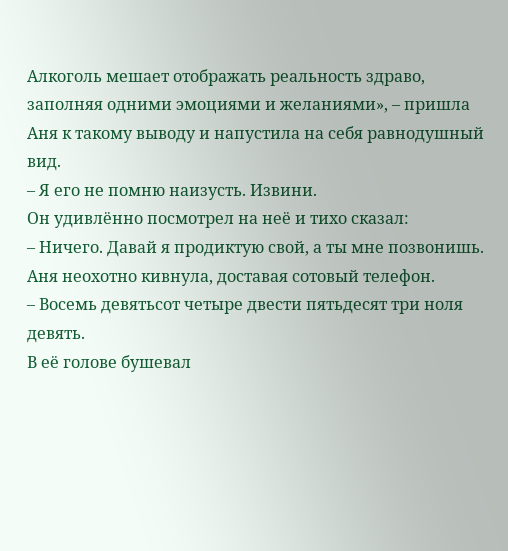Алкоголь мешает отображать реальность здраво, заполняя одними эмоциями и желаниями», – пришла Аня к такому выводу и напустила на себя равнодушный вид.
– Я его не помню наизусть. Извини.
Он удивлённо посмотрел на неё и тихо сказал:
– Ничего. Давай я продиктую свой, а ты мне позвонишь.
Аня неохотно кивнула, доставая сотовый телефон.
– Восемь девятьсот четыре двести пятьдесят три ноля девять.
В её голове бушевал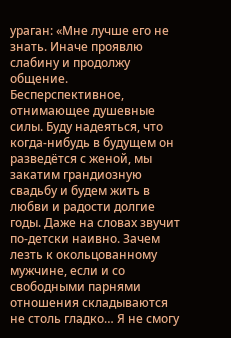ураган: «Мне лучше его не знать. Иначе проявлю слабину и продолжу общение. Бесперспективное, отнимающее душевные силы. Буду надеяться, что когда-нибудь в будущем он разведётся с женой, мы закатим грандиозную свадьбу и будем жить в любви и радости долгие годы. Даже на словах звучит по-детски наивно. Зачем лезть к окольцованному мужчине, если и со свободными парнями отношения складываются не столь гладко… Я не смогу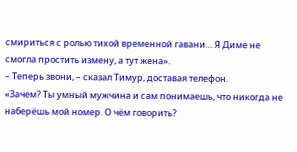смириться с ролью тихой временной гавани… Я Диме не смогла простить измену, а тут жена».
– Теперь звони, – сказал Тимур, доставая телефон.
«Зачем? Ты умный мужчина и сам понимаешь, что никогда не наберёшь мой номер. О чём говорить?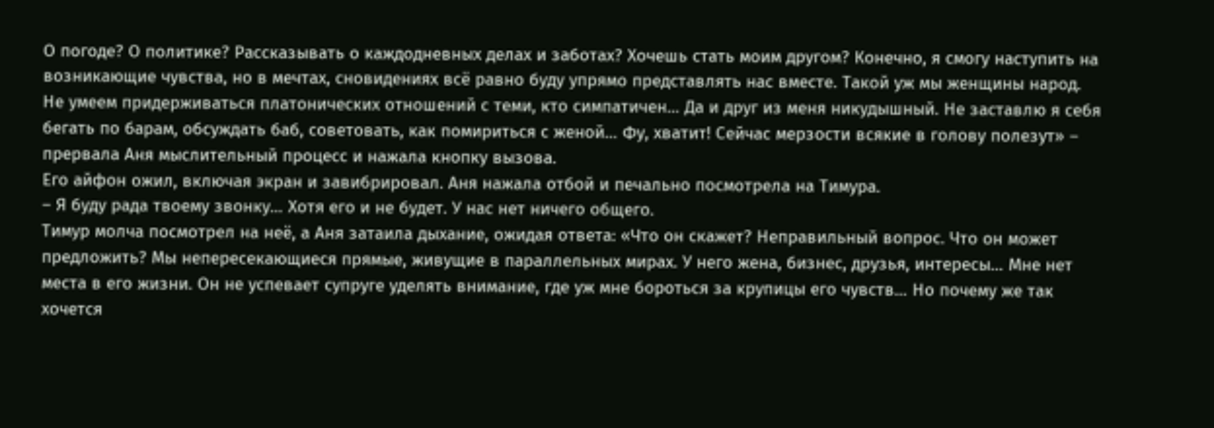О погоде? О политике? Рассказывать о каждодневных делах и заботах? Хочешь стать моим другом? Конечно, я смогу наступить на возникающие чувства, но в мечтах, сновидениях всё равно буду упрямо представлять нас вместе. Такой уж мы женщины народ. Не умеем придерживаться платонических отношений с теми, кто симпатичен… Да и друг из меня никудышный. Не заставлю я себя бегать по барам, обсуждать баб, советовать, как помириться с женой… Фу, хватит! Сейчас мерзости всякие в голову полезут» – прервала Аня мыслительный процесс и нажала кнопку вызова.
Его айфон ожил, включая экран и завибрировал. Аня нажала отбой и печально посмотрела на Тимура.
– Я буду рада твоему звонку… Хотя его и не будет. У нас нет ничего общего.
Тимур молча посмотрел на неё, а Аня затаила дыхание, ожидая ответа: «Что он скажет? Неправильный вопрос. Что он может предложить? Мы непересекающиеся прямые, живущие в параллельных мирах. У него жена, бизнес, друзья, интересы… Мне нет места в его жизни. Он не успевает супруге уделять внимание, где уж мне бороться за крупицы его чувств… Но почему же так хочется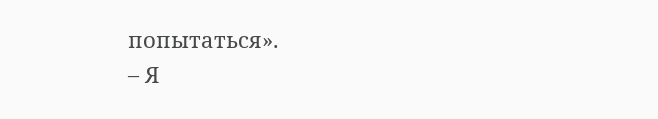попытаться».
– Я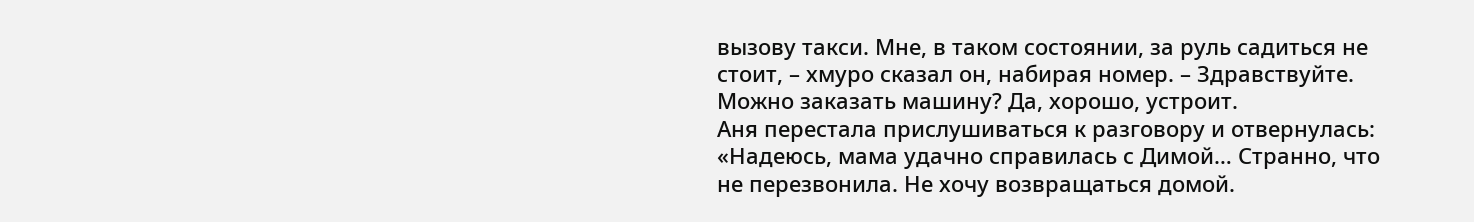вызову такси. Мне, в таком состоянии, за руль садиться не стоит, – хмуро сказал он, набирая номер. – Здравствуйте. Можно заказать машину? Да, хорошо, устроит.
Аня перестала прислушиваться к разговору и отвернулась: «Надеюсь, мама удачно справилась с Димой… Странно, что не перезвонила. Не хочу возвращаться домой.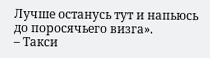Лучше останусь тут и напьюсь до поросячьего визга».
– Такси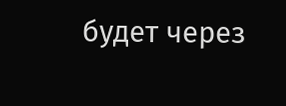будет через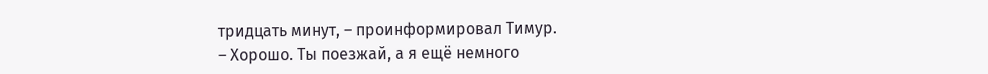тридцать минут, – проинформировал Тимур.
– Хорошо. Ты поезжай, а я ещё немного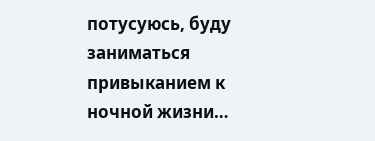потусуюсь, буду заниматься привыканием к ночной жизни…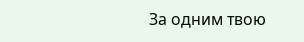За одним твою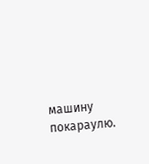машину покараулю.